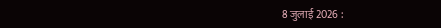8 जुलाई 2026 :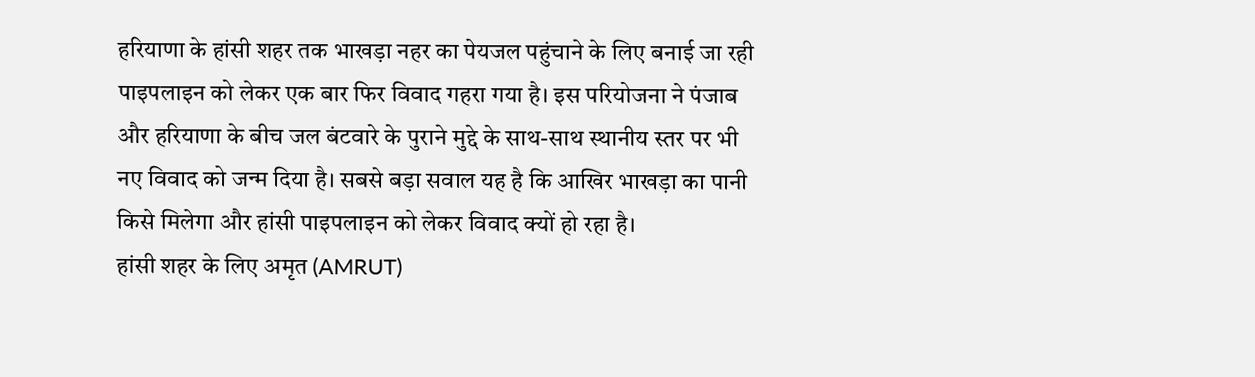हरियाणा के हांसी शहर तक भाखड़ा नहर का पेयजल पहुंचाने के लिए बनाई जा रही पाइपलाइन को लेकर एक बार फिर विवाद गहरा गया है। इस परियोजना ने पंजाब और हरियाणा के बीच जल बंटवारे के पुराने मुद्दे के साथ-साथ स्थानीय स्तर पर भी नए विवाद को जन्म दिया है। सबसे बड़ा सवाल यह है कि आखिर भाखड़ा का पानी किसे मिलेगा और हांसी पाइपलाइन को लेकर विवाद क्यों हो रहा है।
हांसी शहर के लिए अमृत (AMRUT)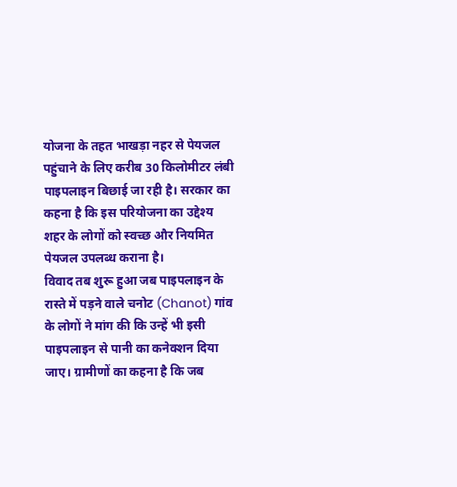योजना के तहत भाखड़ा नहर से पेयजल पहुंचाने के लिए करीब 30 किलोमीटर लंबी पाइपलाइन बिछाई जा रही है। सरकार का कहना है कि इस परियोजना का उद्देश्य शहर के लोगों को स्वच्छ और नियमित पेयजल उपलब्ध कराना है।
विवाद तब शुरू हुआ जब पाइपलाइन के रास्ते में पड़ने वाले चनोट (Chanot) गांव के लोगों ने मांग की कि उन्हें भी इसी पाइपलाइन से पानी का कनेक्शन दिया जाए। ग्रामीणों का कहना है कि जब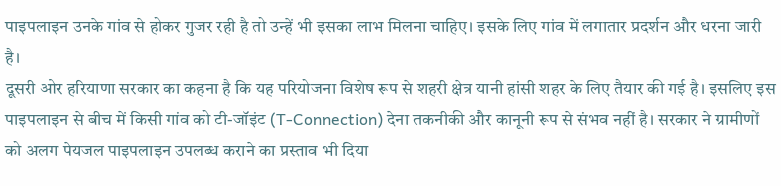पाइपलाइन उनके गांव से होकर गुजर रही है तो उन्हें भी इसका लाभ मिलना चाहिए। इसके लिए गांव में लगातार प्रदर्शन और धरना जारी है।
दूसरी ओर हरियाणा सरकार का कहना है कि यह परियोजना विशेष रूप से शहरी क्षेत्र यानी हांसी शहर के लिए तैयार की गई है। इसलिए इस पाइपलाइन से बीच में किसी गांव को टी-जॉइंट (T-Connection) देना तकनीकी और कानूनी रूप से संभव नहीं है। सरकार ने ग्रामीणों को अलग पेयजल पाइपलाइन उपलब्ध कराने का प्रस्ताव भी दिया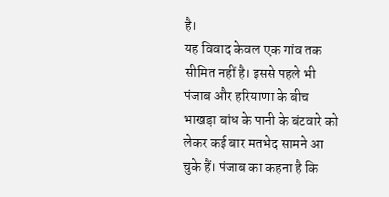है।
यह विवाद केवल एक गांव तक सीमित नहीं है। इससे पहले भी पंजाब और हरियाणा के बीच भाखड़ा बांध के पानी के बंटवारे को लेकर कई बार मतभेद सामने आ चुके हैं। पंजाब का कहना है कि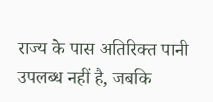राज्य के पास अतिरिक्त पानी उपलब्ध नहीं है, जबकि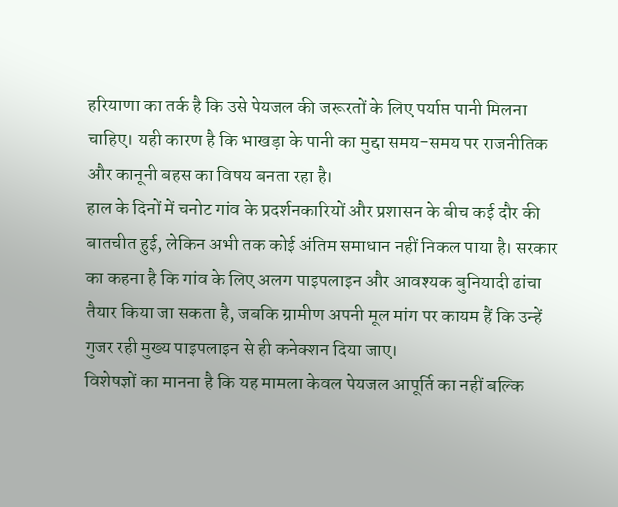हरियाणा का तर्क है कि उसे पेयजल की जरूरतों के लिए पर्याप्त पानी मिलना चाहिए। यही कारण है कि भाखड़ा के पानी का मुद्दा समय-समय पर राजनीतिक और कानूनी बहस का विषय बनता रहा है।
हाल के दिनों में चनोट गांव के प्रदर्शनकारियों और प्रशासन के बीच कई दौर की बातचीत हुई, लेकिन अभी तक कोई अंतिम समाधान नहीं निकल पाया है। सरकार का कहना है कि गांव के लिए अलग पाइपलाइन और आवश्यक बुनियादी ढांचा तैयार किया जा सकता है, जबकि ग्रामीण अपनी मूल मांग पर कायम हैं कि उन्हें गुजर रही मुख्य पाइपलाइन से ही कनेक्शन दिया जाए।
विशेषज्ञों का मानना है कि यह मामला केवल पेयजल आपूर्ति का नहीं बल्कि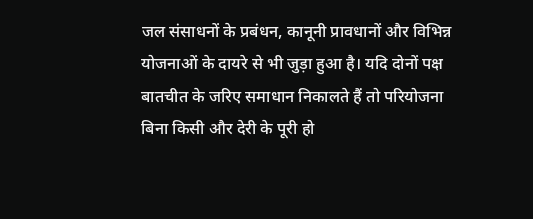जल संसाधनों के प्रबंधन, कानूनी प्रावधानों और विभिन्न योजनाओं के दायरे से भी जुड़ा हुआ है। यदि दोनों पक्ष बातचीत के जरिए समाधान निकालते हैं तो परियोजना बिना किसी और देरी के पूरी हो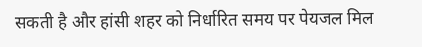सकती है और हांसी शहर को निर्धारित समय पर पेयजल मिल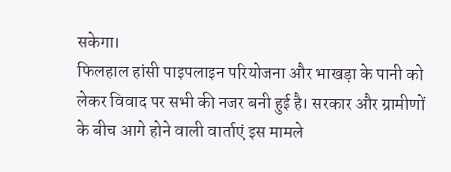सकेगा।
फिलहाल हांसी पाइपलाइन परियोजना और भाखड़ा के पानी को लेकर विवाद पर सभी की नजर बनी हुई है। सरकार और ग्रामीणों के बीच आगे होने वाली वार्ताएं इस मामले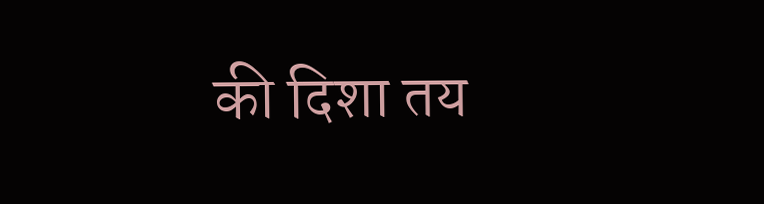की दिशा तय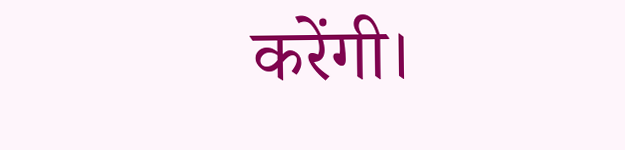करेंगी।